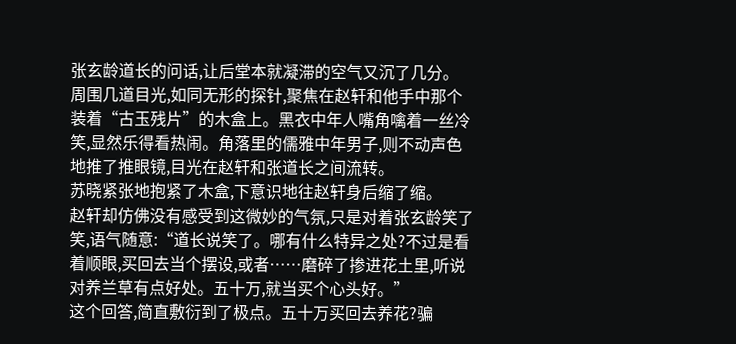张玄龄道长的问话,让后堂本就凝滞的空气又沉了几分。
周围几道目光,如同无形的探针,聚焦在赵轩和他手中那个装着“古玉残片”的木盒上。黑衣中年人嘴角噙着一丝冷笑,显然乐得看热闹。角落里的儒雅中年男子,则不动声色地推了推眼镜,目光在赵轩和张道长之间流转。
苏晓紧张地抱紧了木盒,下意识地往赵轩身后缩了缩。
赵轩却仿佛没有感受到这微妙的气氛,只是对着张玄龄笑了笑,语气随意:“道长说笑了。哪有什么特异之处?不过是看着顺眼,买回去当个摆设,或者……磨碎了掺进花土里,听说对养兰草有点好处。五十万,就当买个心头好。”
这个回答,简直敷衍到了极点。五十万买回去养花?骗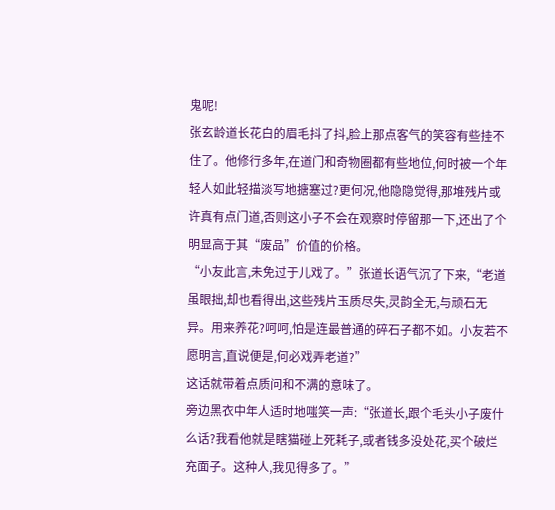鬼呢!
张玄龄道长花白的眉毛抖了抖,脸上那点客气的笑容有些挂不住了。他修行多年,在道门和奇物圈都有些地位,何时被一个年轻人如此轻描淡写地搪塞过?更何况,他隐隐觉得,那堆残片或许真有点门道,否则这小子不会在观察时停留那一下,还出了个明显高于其“废品”价值的价格。
“小友此言,未免过于儿戏了。”张道长语气沉了下来,“老道虽眼拙,却也看得出,这些残片玉质尽失,灵韵全无,与顽石无异。用来养花?呵呵,怕是连最普通的碎石子都不如。小友若不愿明言,直说便是,何必戏弄老道?”
这话就带着点质问和不满的意味了。
旁边黑衣中年人适时地嗤笑一声:“张道长,跟个毛头小子废什么话?我看他就是瞎猫碰上死耗子,或者钱多没处花,买个破烂充面子。这种人,我见得多了。”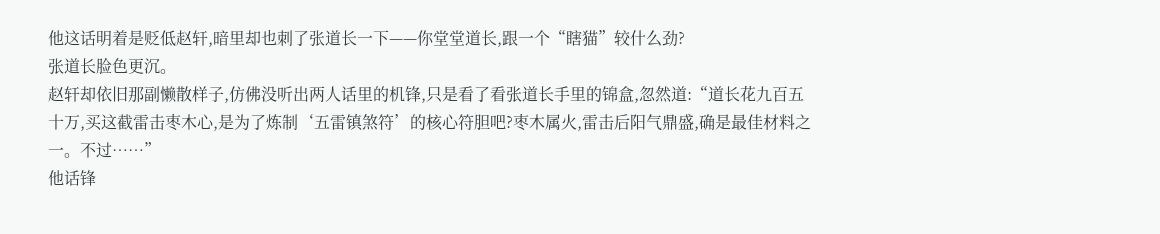他这话明着是贬低赵轩,暗里却也刺了张道长一下——你堂堂道长,跟一个“瞎猫”较什么劲?
张道长脸色更沉。
赵轩却依旧那副懒散样子,仿佛没听出两人话里的机锋,只是看了看张道长手里的锦盒,忽然道:“道长花九百五十万,买这截雷击枣木心,是为了炼制‘五雷镇煞符’的核心符胆吧?枣木属火,雷击后阳气鼎盛,确是最佳材料之一。不过……”
他话锋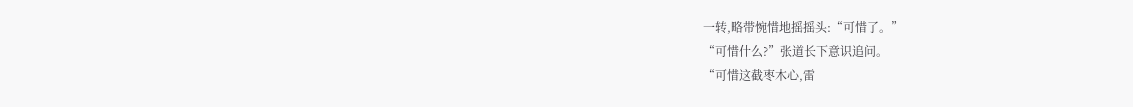一转,略带惋惜地摇摇头:“可惜了。”
“可惜什么?”张道长下意识追问。
“可惜这截枣木心,雷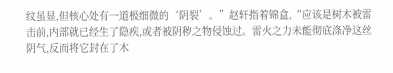纹虽显,但核心处有一道极细微的‘阴裂’。”赵轩指着锦盒,“应该是树木被雷击前,内部就已经生了隐疾,或者被阴秽之物侵蚀过。雷火之力未能彻底涤净这丝阴气,反而将它封在了木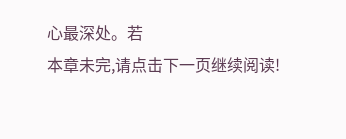心最深处。若
本章未完,请点击下一页继续阅读!